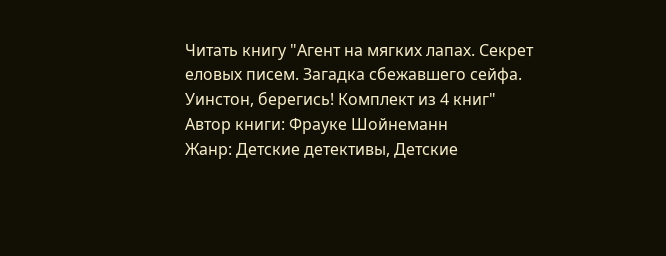Читать книгу "Агент на мягких лапах. Секрет еловых писем. Загадка сбежавшего сейфа. Уинстон, берегись! Комплект из 4 книг"
Автор книги: Фрауке Шойнеманн
Жанр: Детские детективы, Детские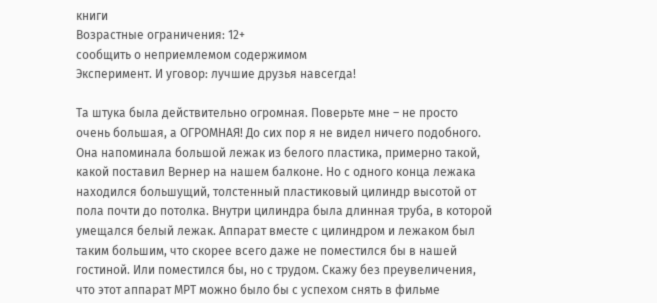книги
Возрастные ограничения: 12+
сообщить о неприемлемом содержимом
Эксперимент. И уговор: лучшие друзья навсегда!

Та штука была действительно огромная. Поверьте мне – не просто очень большая, а ОГРОМНАЯ! До сих пор я не видел ничего подобного. Она напоминала большой лежак из белого пластика, примерно такой, какой поставил Вернер на нашем балконе. Но с одного конца лежака находился большущий, толстенный пластиковый цилиндр высотой от пола почти до потолка. Внутри цилиндра была длинная труба, в которой умещался белый лежак. Аппарат вместе с цилиндром и лежаком был таким большим, что скорее всего даже не поместился бы в нашей гостиной. Или поместился бы, но с трудом. Скажу без преувеличения, что этот аппарат МРТ можно было бы с успехом снять в фильме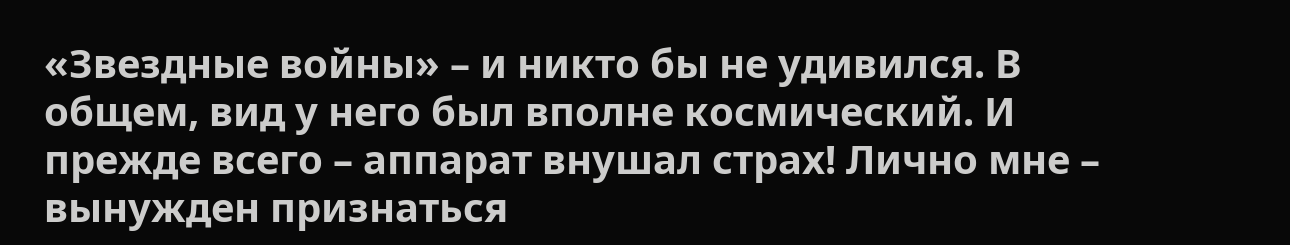«Звездные войны» – и никто бы не удивился. В общем, вид у него был вполне космический. И прежде всего – аппарат внушал страх! Лично мне – вынужден признаться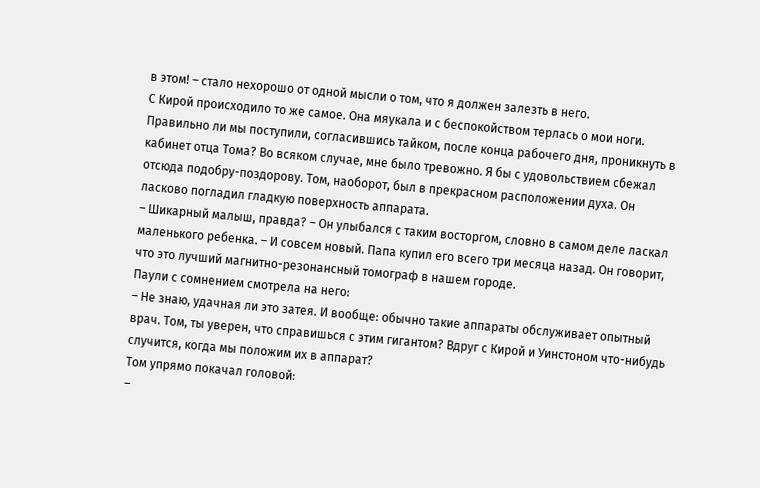в этом! – стало нехорошо от одной мысли о том, что я должен залезть в него.
С Кирой происходило то же самое. Она мяукала и с беспокойством терлась о мои ноги. Правильно ли мы поступили, согласившись тайком, после конца рабочего дня, проникнуть в кабинет отца Тома? Во всяком случае, мне было тревожно. Я бы с удовольствием сбежал отсюда подобру-поздорову. Том, наоборот, был в прекрасном расположении духа. Он ласково погладил гладкую поверхность аппарата.
– Шикарный малыш, правда? – Он улыбался с таким восторгом, словно в самом деле ласкал маленького ребенка. – И совсем новый. Папа купил его всего три месяца назад. Он говорит, что это лучший магнитно-резонансный томограф в нашем городе.
Паули с сомнением смотрела на него:
– Не знаю, удачная ли это затея. И вообще: обычно такие аппараты обслуживает опытный врач. Том, ты уверен, что справишься с этим гигантом? Вдруг с Кирой и Уинстоном что-нибудь случится, когда мы положим их в аппарат?
Том упрямо покачал головой:
–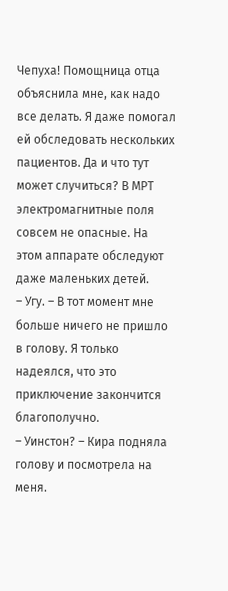Чепуха! Помощница отца объяснила мне, как надо все делать. Я даже помогал ей обследовать нескольких пациентов. Да и что тут может случиться? В МРТ электромагнитные поля совсем не опасные. На этом аппарате обследуют даже маленьких детей.
– Угу. – В тот момент мне больше ничего не пришло в голову. Я только надеялся, что это приключение закончится благополучно.
– Уинстон? – Кира подняла голову и посмотрела на меня.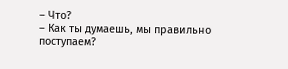– Что?
– Как ты думаешь, мы правильно поступаем?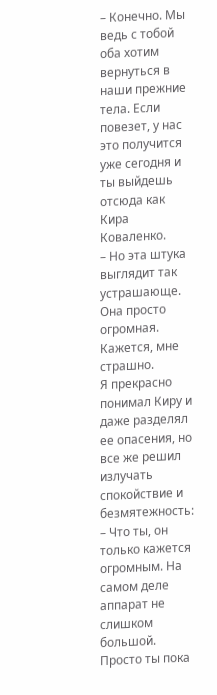– Конечно. Мы ведь с тобой оба хотим вернуться в наши прежние тела. Если повезет, у нас это получится уже сегодня и ты выйдешь отсюда как Кира Коваленко.
– Но эта штука выглядит так устрашающе. Она просто огромная. Кажется, мне страшно.
Я прекрасно понимал Киру и даже разделял ее опасения, но все же решил излучать спокойствие и безмятежность:
– Что ты, он только кажется огромным. На самом деле аппарат не слишком большой. Просто ты пока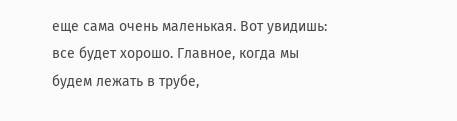еще сама очень маленькая. Вот увидишь: все будет хорошо. Главное, когда мы будем лежать в трубе,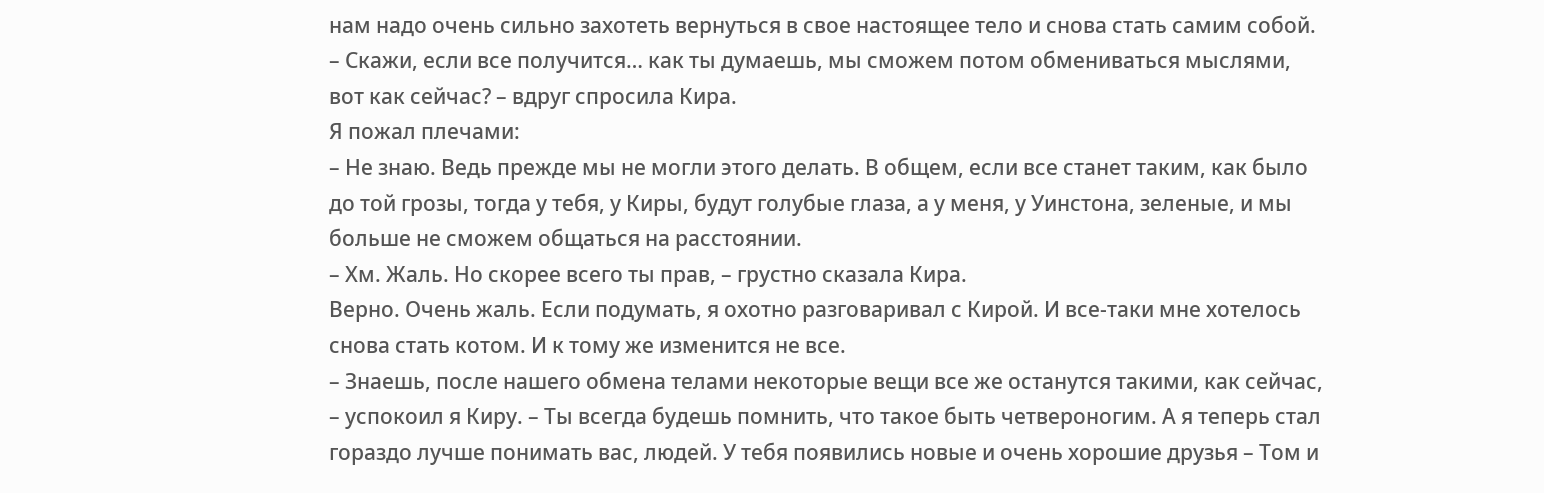нам надо очень сильно захотеть вернуться в свое настоящее тело и снова стать самим собой.
– Скажи, если все получится… как ты думаешь, мы сможем потом обмениваться мыслями, вот как сейчас? – вдруг спросила Кира.
Я пожал плечами:
– Не знаю. Ведь прежде мы не могли этого делать. В общем, если все станет таким, как было до той грозы, тогда у тебя, у Киры, будут голубые глаза, а у меня, у Уинстона, зеленые, и мы больше не сможем общаться на расстоянии.
– Хм. Жаль. Но скорее всего ты прав, – грустно сказала Кира.
Верно. Очень жаль. Если подумать, я охотно разговаривал с Кирой. И все-таки мне хотелось снова стать котом. И к тому же изменится не все.
– Знаешь, после нашего обмена телами некоторые вещи все же останутся такими, как сейчас, – успокоил я Киру. – Ты всегда будешь помнить, что такое быть четвероногим. А я теперь стал гораздо лучше понимать вас, людей. У тебя появились новые и очень хорошие друзья – Том и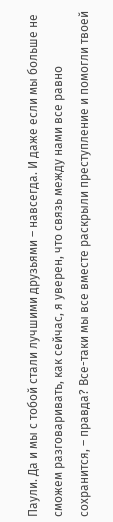Паули. Да и мы с тобой стали лучшими друзьями – навсегда. И даже если мы больше не сможем разговаривать, как сейчас, я уверен, что связь между нами все равно сохранится, – правда? Все-таки мы все вместе раскрыли преступление и помогли твоей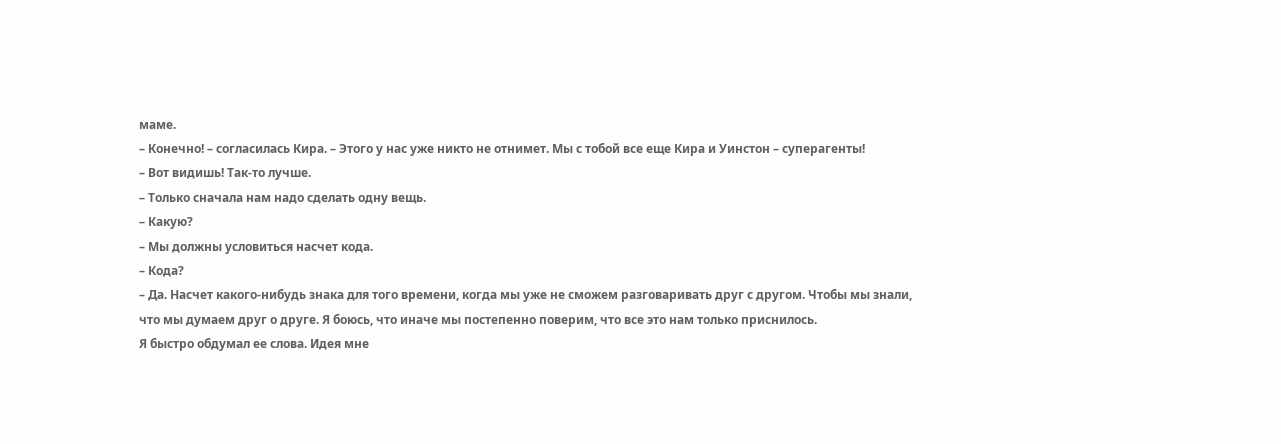маме.
– Конечно! – согласилась Кира. – Этого у нас уже никто не отнимет. Мы с тобой все еще Кира и Уинстон – суперагенты!
– Вот видишь! Так-то лучше.
– Только сначала нам надо сделать одну вещь.
– Какую?
– Мы должны условиться насчет кода.
– Кода?
– Да. Насчет какого-нибудь знака для того времени, когда мы уже не сможем разговаривать друг с другом. Чтобы мы знали, что мы думаем друг о друге. Я боюсь, что иначе мы постепенно поверим, что все это нам только приснилось.
Я быстро обдумал ее слова. Идея мне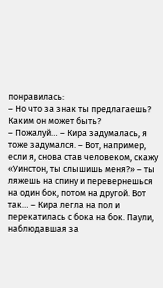понравилась:
– Но что за знак ты предлагаешь? Каким он может быть?
– Пожалуй… – Кира задумалась, я тоже задумался. – Вот, например, если я, снова став человеком, скажу «Уинстон, ты слышишь меня?» – ты ляжешь на спину и перевернешься на один бок, потом на другой. Вот так… – Кира легла на пол и перекатилась с бока на бок. Паули, наблюдавшая за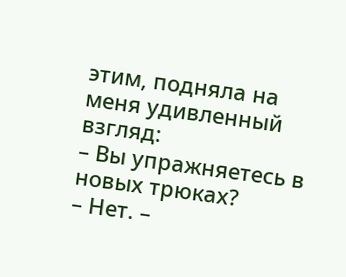этим, подняла на меня удивленный взгляд:
– Вы упражняетесь в новых трюках?
– Нет. –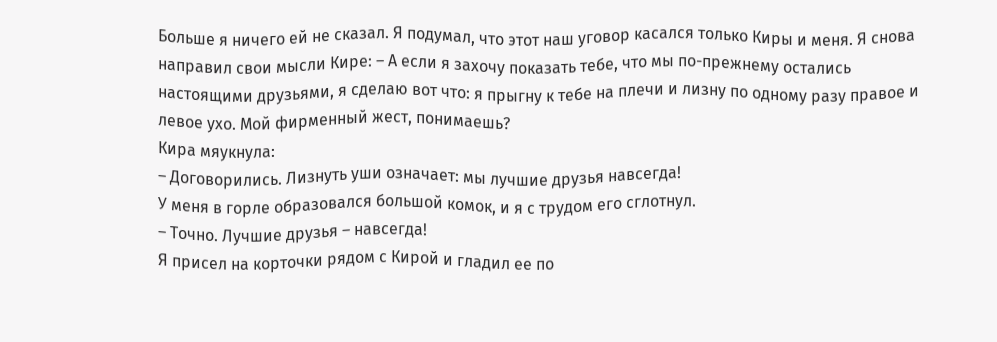Больше я ничего ей не сказал. Я подумал, что этот наш уговор касался только Киры и меня. Я снова направил свои мысли Кире: – А если я захочу показать тебе, что мы по-прежнему остались настоящими друзьями, я сделаю вот что: я прыгну к тебе на плечи и лизну по одному разу правое и левое ухо. Мой фирменный жест, понимаешь?
Кира мяукнула:
– Договорились. Лизнуть уши означает: мы лучшие друзья навсегда!
У меня в горле образовался большой комок, и я с трудом его сглотнул.
– Точно. Лучшие друзья – навсегда!
Я присел на корточки рядом с Кирой и гладил ее по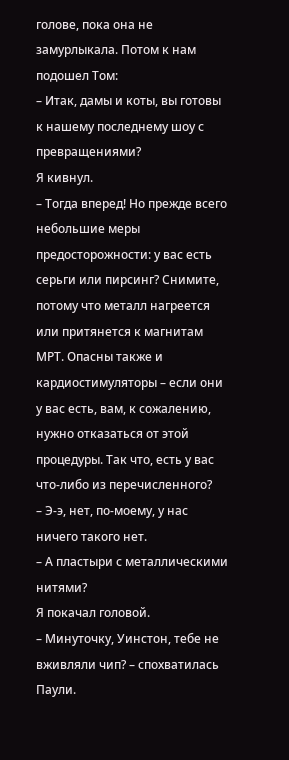голове, пока она не замурлыкала. Потом к нам подошел Том:
– Итак, дамы и коты, вы готовы к нашему последнему шоу с превращениями?
Я кивнул.
– Тогда вперед! Но прежде всего небольшие меры предосторожности: у вас есть серьги или пирсинг? Снимите, потому что металл нагреется или притянется к магнитам МРТ. Опасны также и кардиостимуляторы – если они у вас есть, вам, к сожалению, нужно отказаться от этой процедуры. Так что, есть у вас что-либо из перечисленного?
– Э-э, нет, по-моему, у нас ничего такого нет.
– А пластыри с металлическими нитями?
Я покачал головой.
– Минуточку, Уинстон, тебе не вживляли чип? – спохватилась Паули.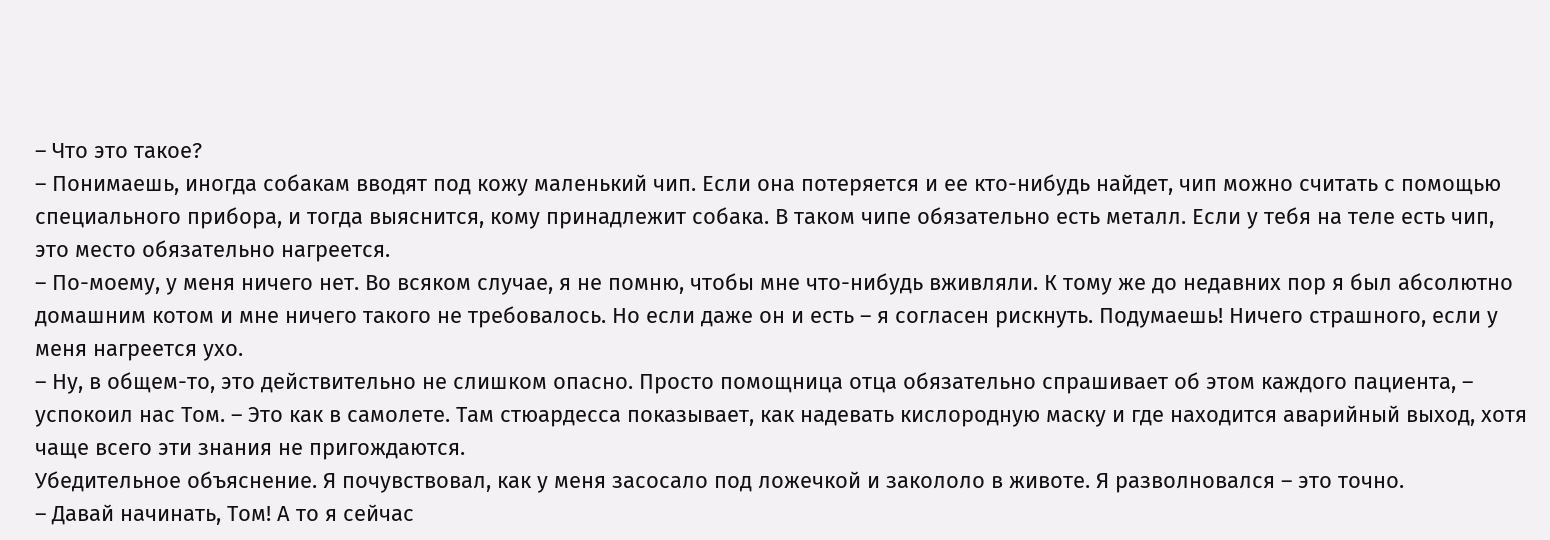– Что это такое?
– Понимаешь, иногда собакам вводят под кожу маленький чип. Если она потеряется и ее кто-нибудь найдет, чип можно считать с помощью специального прибора, и тогда выяснится, кому принадлежит собака. В таком чипе обязательно есть металл. Если у тебя на теле есть чип, это место обязательно нагреется.
– По-моему, у меня ничего нет. Во всяком случае, я не помню, чтобы мне что-нибудь вживляли. К тому же до недавних пор я был абсолютно домашним котом и мне ничего такого не требовалось. Но если даже он и есть – я согласен рискнуть. Подумаешь! Ничего страшного, если у меня нагреется ухо.
– Ну, в общем-то, это действительно не слишком опасно. Просто помощница отца обязательно спрашивает об этом каждого пациента, – успокоил нас Том. – Это как в самолете. Там стюардесса показывает, как надевать кислородную маску и где находится аварийный выход, хотя чаще всего эти знания не пригождаются.
Убедительное объяснение. Я почувствовал, как у меня засосало под ложечкой и закололо в животе. Я разволновался – это точно.
– Давай начинать, Том! А то я сейчас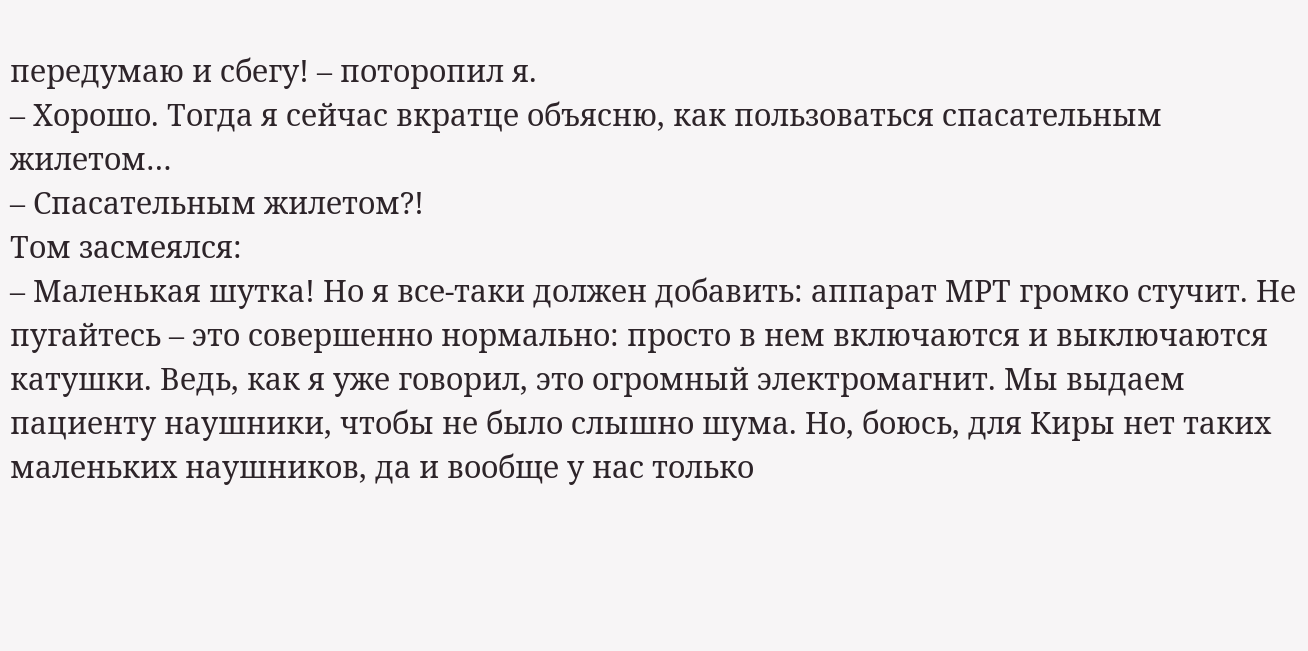передумаю и сбегу! – поторопил я.
– Хорошо. Тогда я сейчас вкратце объясню, как пользоваться спасательным жилетом…
– Спасательным жилетом?!
Том засмеялся:
– Маленькая шутка! Но я все-таки должен добавить: аппарат МРТ громко стучит. Не пугайтесь – это совершенно нормально: просто в нем включаются и выключаются катушки. Ведь, как я уже говорил, это огромный электромагнит. Мы выдаем пациенту наушники, чтобы не было слышно шума. Но, боюсь, для Киры нет таких маленьких наушников, да и вообще у нас только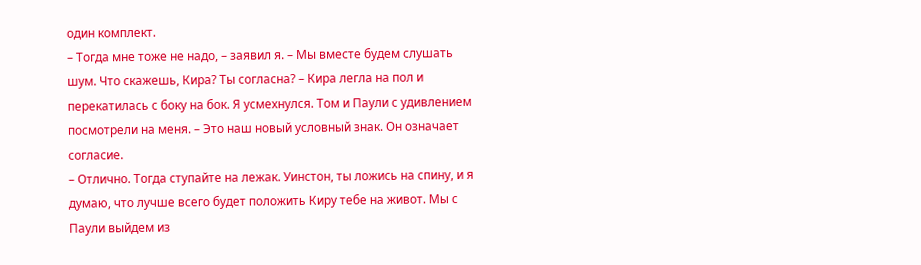один комплект.
– Тогда мне тоже не надо, – заявил я. – Мы вместе будем слушать шум. Что скажешь, Кира? Ты согласна? – Кира легла на пол и перекатилась с боку на бок. Я усмехнулся. Том и Паули с удивлением посмотрели на меня. – Это наш новый условный знак. Он означает согласие.
– Отлично. Тогда ступайте на лежак. Уинстон, ты ложись на спину, и я думаю, что лучше всего будет положить Киру тебе на живот. Мы с Паули выйдем из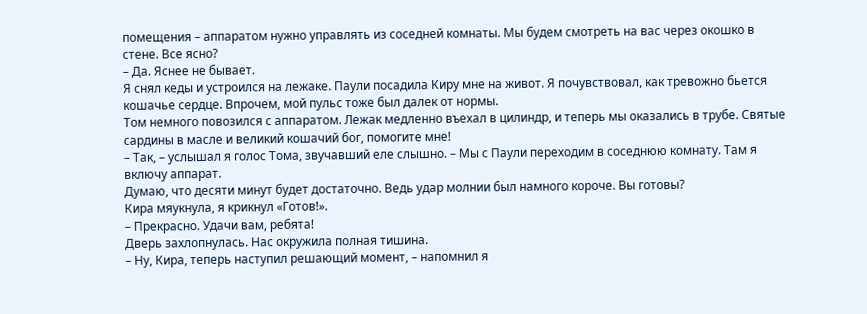помещения – аппаратом нужно управлять из соседней комнаты. Мы будем смотреть на вас через окошко в стене. Все ясно?
– Да. Яснее не бывает.
Я снял кеды и устроился на лежаке. Паули посадила Киру мне на живот. Я почувствовал, как тревожно бьется кошачье сердце. Впрочем, мой пульс тоже был далек от нормы.
Том немного повозился с аппаратом. Лежак медленно въехал в цилиндр, и теперь мы оказались в трубе. Святые сардины в масле и великий кошачий бог, помогите мне!
– Так, – услышал я голос Тома, звучавший еле слышно. – Мы с Паули переходим в соседнюю комнату. Там я включу аппарат.
Думаю, что десяти минут будет достаточно. Ведь удар молнии был намного короче. Вы готовы?
Кира мяукнула, я крикнул «Готов!».
– Прекрасно. Удачи вам, ребята!
Дверь захлопнулась. Нас окружила полная тишина.
– Ну, Кира, теперь наступил решающий момент, – напомнил я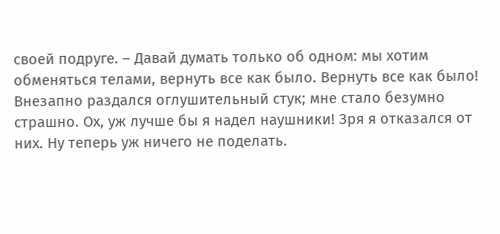своей подруге. – Давай думать только об одном: мы хотим обменяться телами, вернуть все как было. Вернуть все как было!
Внезапно раздался оглушительный стук; мне стало безумно страшно. Ох, уж лучше бы я надел наушники! Зря я отказался от них. Ну теперь уж ничего не поделать.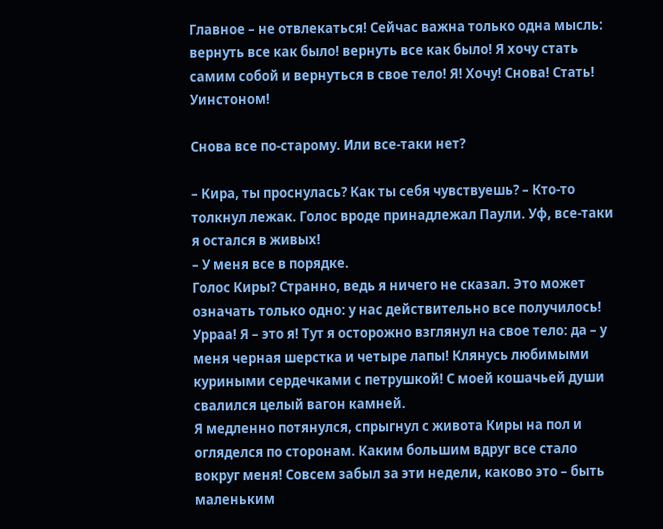Главное – не отвлекаться! Сейчас важна только одна мысль: вернуть все как было! вернуть все как было! Я хочу стать самим собой и вернуться в свое тело! Я! Хочу! Снова! Стать! Уинстоном!

Снова все по-старому. Или все-таки нет?

– Кира, ты проснулась? Как ты себя чувствуешь? – Кто-то толкнул лежак. Голос вроде принадлежал Паули. Уф, все-таки я остался в живых!
– У меня все в порядке.
Голос Киры? Странно, ведь я ничего не сказал. Это может означать только одно: у нас действительно все получилось! Урраа! Я – это я! Тут я осторожно взглянул на свое тело: да – у меня черная шерстка и четыре лапы! Клянусь любимыми куриными сердечками с петрушкой! С моей кошачьей души свалился целый вагон камней.
Я медленно потянулся, спрыгнул с живота Киры на пол и огляделся по сторонам. Каким большим вдруг все стало вокруг меня! Совсем забыл за эти недели, каково это – быть маленьким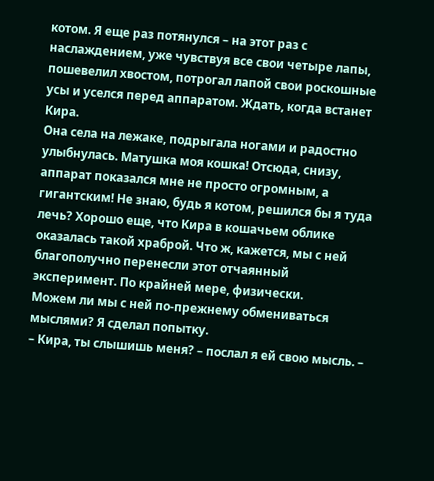котом. Я еще раз потянулся – на этот раз с наслаждением, уже чувствуя все свои четыре лапы, пошевелил хвостом, потрогал лапой свои роскошные усы и уселся перед аппаратом. Ждать, когда встанет Кира.
Она села на лежаке, подрыгала ногами и радостно улыбнулась. Матушка моя кошка! Отсюда, снизу, аппарат показался мне не просто огромным, а гигантским! Не знаю, будь я котом, решился бы я туда лечь? Хорошо еще, что Кира в кошачьем облике оказалась такой храброй. Что ж, кажется, мы с ней благополучно перенесли этот отчаянный эксперимент. По крайней мере, физически.
Можем ли мы с ней по-прежнему обмениваться мыслями? Я сделал попытку.
– Кира, ты слышишь меня? – послал я ей свою мысль. –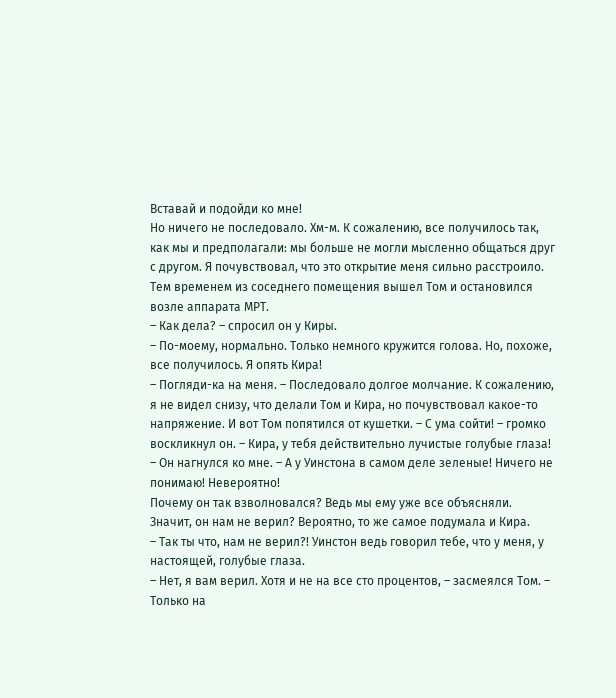Вставай и подойди ко мне!
Но ничего не последовало. Хм-м. К сожалению, все получилось так, как мы и предполагали: мы больше не могли мысленно общаться друг с другом. Я почувствовал, что это открытие меня сильно расстроило.
Тем временем из соседнего помещения вышел Том и остановился возле аппарата МРТ.
– Как дела? – спросил он у Киры.
– По-моему, нормально. Только немного кружится голова. Но, похоже, все получилось. Я опять Кира!
– Погляди-ка на меня. – Последовало долгое молчание. К сожалению, я не видел снизу, что делали Том и Кира, но почувствовал какое-то напряжение. И вот Том попятился от кушетки. – С ума сойти! – громко воскликнул он. – Кира, у тебя действительно лучистые голубые глаза! – Он нагнулся ко мне. – А у Уинстона в самом деле зеленые! Ничего не понимаю! Невероятно!
Почему он так взволновался? Ведь мы ему уже все объясняли. Значит, он нам не верил? Вероятно, то же самое подумала и Кира.
– Так ты что, нам не верил?! Уинстон ведь говорил тебе, что у меня, у настоящей, голубые глаза.
– Нет, я вам верил. Хотя и не на все сто процентов, – засмеялся Том. – Только на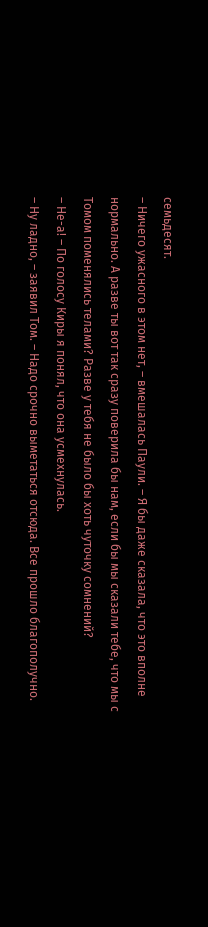семьдесят.
– Ничего ужасного в этом нет, – вмешалась Паули. – Я бы даже сказала, что это вполне нормально. А разве ты вот так сразу поверила бы нам, если бы мы сказали тебе, что мы с Томом поменялись телами? Разве у тебя не было бы хоть чуточку сомнений?
– Не-а! – По голосу Киры я понял, что она усмехнулась.
– Ну ладно, – заявил Том. – Надо срочно выметаться отсюда. Все прошло благополучно.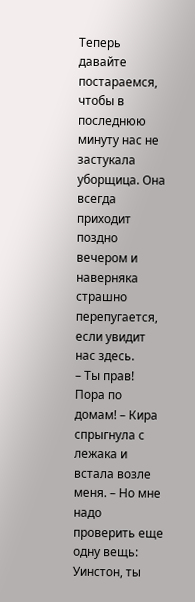Теперь давайте постараемся, чтобы в последнюю минуту нас не застукала уборщица. Она всегда приходит поздно вечером и наверняка страшно перепугается, если увидит нас здесь.
– Ты прав! Пора по домам! – Кира спрыгнула с лежака и встала возле меня. – Но мне надо проверить еще одну вещь: Уинстон, ты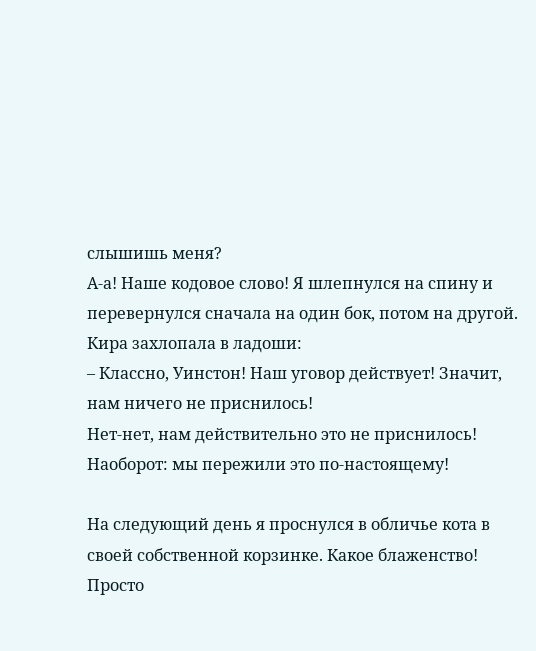слышишь меня?
А-а! Наше кодовое слово! Я шлепнулся на спину и перевернулся сначала на один бок, потом на другой. Кира захлопала в ладоши:
– Классно, Уинстон! Наш уговор действует! Значит, нам ничего не приснилось!
Нет-нет, нам действительно это не приснилось! Наоборот: мы пережили это по-настоящему!

На следующий день я проснулся в обличье кота в своей собственной корзинке. Какое блаженство! Просто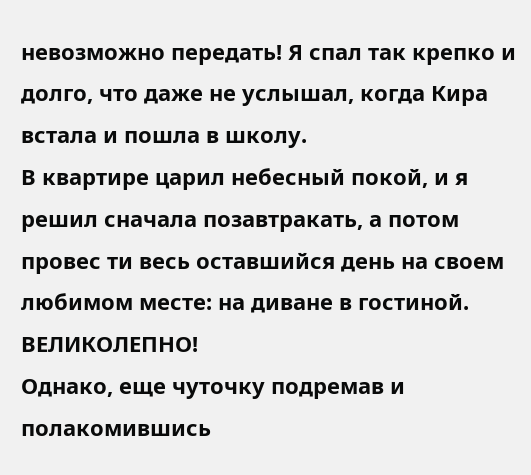невозможно передать! Я спал так крепко и долго, что даже не услышал, когда Кира встала и пошла в школу.
В квартире царил небесный покой, и я решил сначала позавтракать, а потом провес ти весь оставшийся день на своем любимом месте: на диване в гостиной. ВЕЛИКОЛЕПНО!
Однако, еще чуточку подремав и полакомившись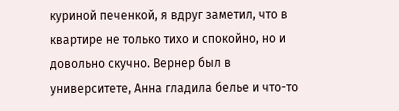куриной печенкой, я вдруг заметил, что в квартире не только тихо и спокойно, но и довольно скучно. Вернер был в университете, Анна гладила белье и что-то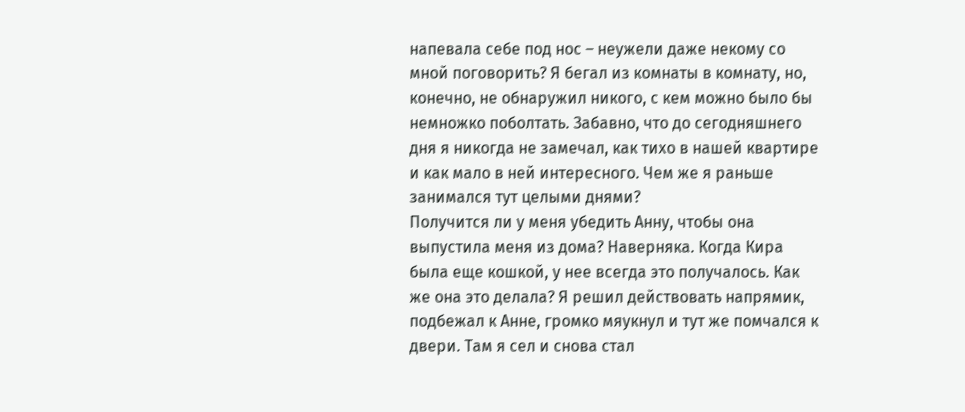напевала себе под нос – неужели даже некому со мной поговорить? Я бегал из комнаты в комнату, но, конечно, не обнаружил никого, с кем можно было бы немножко поболтать. Забавно, что до сегодняшнего дня я никогда не замечал, как тихо в нашей квартире и как мало в ней интересного. Чем же я раньше занимался тут целыми днями?
Получится ли у меня убедить Анну, чтобы она выпустила меня из дома? Наверняка. Когда Кира была еще кошкой, у нее всегда это получалось. Как же она это делала? Я решил действовать напрямик, подбежал к Анне, громко мяукнул и тут же помчался к двери. Там я сел и снова стал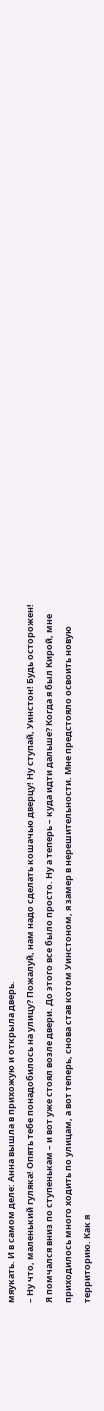мяукать. И в самом деле: Анна вышла в прихожую и открыла дверь.
– Ну что, маленький гуляка! Опять тебе понадобилось на улицу? Пожалуй, нам надо сделать кошачью дверцу! Ну ступай, Уинстон! Будь осторожен!
Я помчался вниз по ступенькам – и вот уже стоял возле двери. До этого все было просто. Ну а теперь – куда идти дальше? Когда я был Кирой, мне приходилось много ходить по улицам, а вот теперь, снова став котом Уинстоном, я замер в нерешительности. Мне предстояло освоить новую территорию. Как я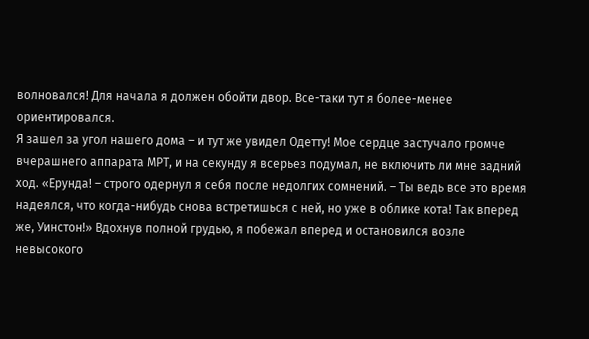волновался! Для начала я должен обойти двор. Все-таки тут я более-менее ориентировался.
Я зашел за угол нашего дома – и тут же увидел Одетту! Мое сердце застучало громче вчерашнего аппарата МРТ, и на секунду я всерьез подумал, не включить ли мне задний ход. «Ерунда! – строго одернул я себя после недолгих сомнений. – Ты ведь все это время надеялся, что когда-нибудь снова встретишься с ней, но уже в облике кота! Так вперед же, Уинстон!» Вдохнув полной грудью, я побежал вперед и остановился возле невысокого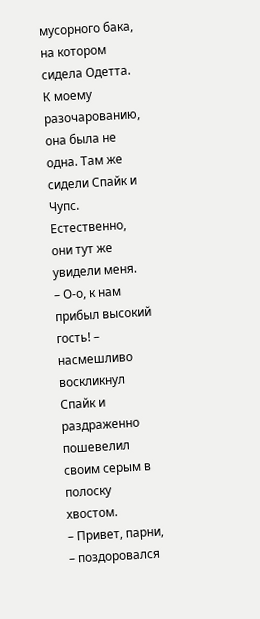мусорного бака, на котором сидела Одетта. К моему разочарованию, она была не одна. Там же сидели Спайк и Чупс. Естественно, они тут же увидели меня.
– О-о, к нам прибыл высокий гость! – насмешливо воскликнул Спайк и раздраженно пошевелил своим серым в полоску хвостом.
– Привет, парни, – поздоровался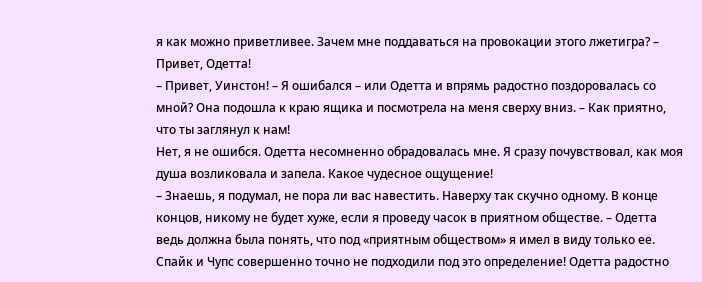я как можно приветливее. Зачем мне поддаваться на провокации этого лжетигра? – Привет, Одетта!
– Привет, Уинстон! – Я ошибался – или Одетта и впрямь радостно поздоровалась со мной? Она подошла к краю ящика и посмотрела на меня сверху вниз. – Как приятно, что ты заглянул к нам!
Нет, я не ошибся. Одетта несомненно обрадовалась мне. Я сразу почувствовал, как моя душа возликовала и запела. Какое чудесное ощущение!
– Знаешь, я подумал, не пора ли вас навестить. Наверху так скучно одному. В конце концов, никому не будет хуже, если я проведу часок в приятном обществе. – Одетта ведь должна была понять, что под «приятным обществом» я имел в виду только ее. Спайк и Чупс совершенно точно не подходили под это определение! Одетта радостно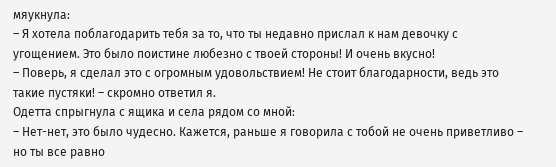мяукнула:
– Я хотела поблагодарить тебя за то, что ты недавно прислал к нам девочку с угощением. Это было поистине любезно с твоей стороны! И очень вкусно!
– Поверь, я сделал это с огромным удовольствием! Не стоит благодарности, ведь это такие пустяки! – скромно ответил я.
Одетта спрыгнула с ящика и села рядом со мной:
– Нет-нет, это было чудесно. Кажется, раньше я говорила с тобой не очень приветливо – но ты все равно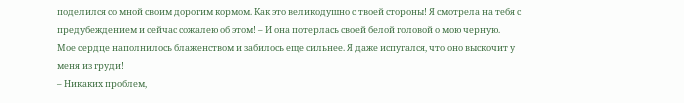поделился со мной своим дорогим кормом. Как это великодушно с твоей стороны! Я смотрела на тебя с предубеждением и сейчас сожалею об этом! – И она потерлась своей белой головой о мою черную.
Мое сердце наполнилось блаженством и забилось еще сильнее. Я даже испугался, что оно выскочит у меня из груди!
– Никаких проблем,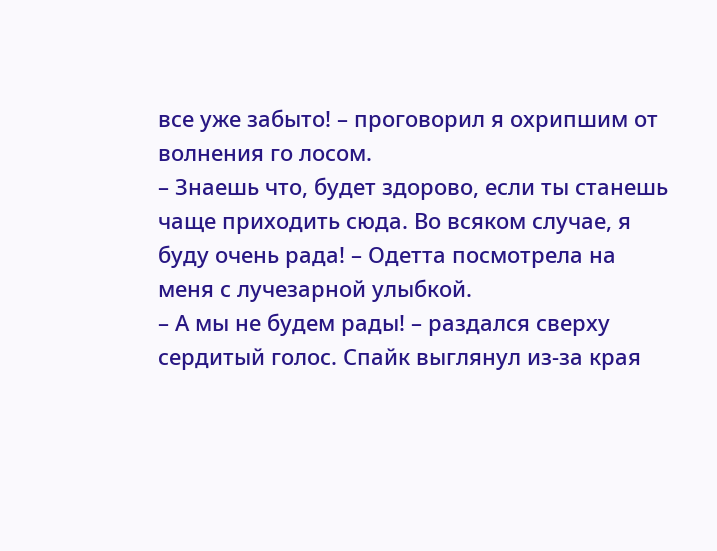все уже забыто! – проговорил я охрипшим от волнения го лосом.
– Знаешь что, будет здорово, если ты станешь чаще приходить сюда. Во всяком случае, я буду очень рада! – Одетта посмотрела на меня с лучезарной улыбкой.
– А мы не будем рады! – раздался сверху сердитый голос. Спайк выглянул из-за края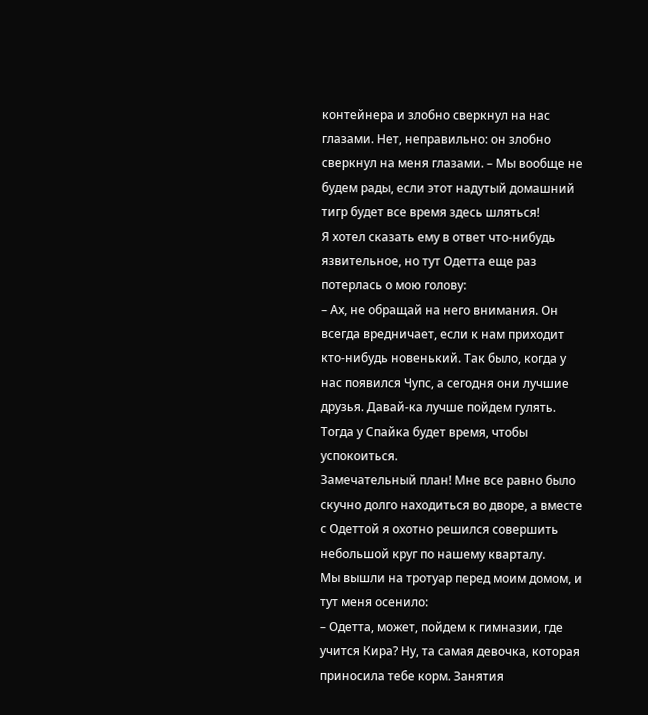контейнера и злобно сверкнул на нас глазами. Нет, неправильно: он злобно сверкнул на меня глазами. – Мы вообще не будем рады, если этот надутый домашний тигр будет все время здесь шляться!
Я хотел сказать ему в ответ что-нибудь язвительное, но тут Одетта еще раз потерлась о мою голову:
– Ах, не обращай на него внимания. Он всегда вредничает, если к нам приходит кто-нибудь новенький. Так было, когда у нас появился Чупс, а сегодня они лучшие друзья. Давай-ка лучше пойдем гулять. Тогда у Спайка будет время, чтобы успокоиться.
Замечательный план! Мне все равно было скучно долго находиться во дворе, а вместе с Одеттой я охотно решился совершить небольшой круг по нашему кварталу.
Мы вышли на тротуар перед моим домом, и тут меня осенило:
– Одетта, может, пойдем к гимназии, где учится Кира? Ну, та самая девочка, которая приносила тебе корм. Занятия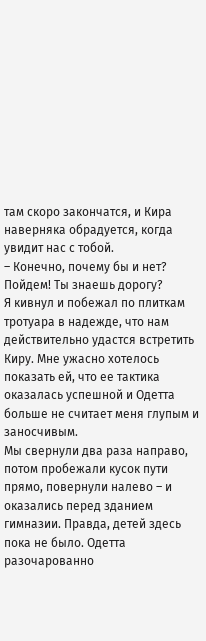там скоро закончатся, и Кира наверняка обрадуется, когда увидит нас с тобой.
– Конечно, почему бы и нет? Пойдем! Ты знаешь дорогу?
Я кивнул и побежал по плиткам тротуара в надежде, что нам действительно удастся встретить Киру. Мне ужасно хотелось показать ей, что ее тактика оказалась успешной и Одетта больше не считает меня глупым и заносчивым.
Мы свернули два раза направо, потом пробежали кусок пути прямо, повернули налево – и оказались перед зданием гимназии. Правда, детей здесь пока не было. Одетта разочарованно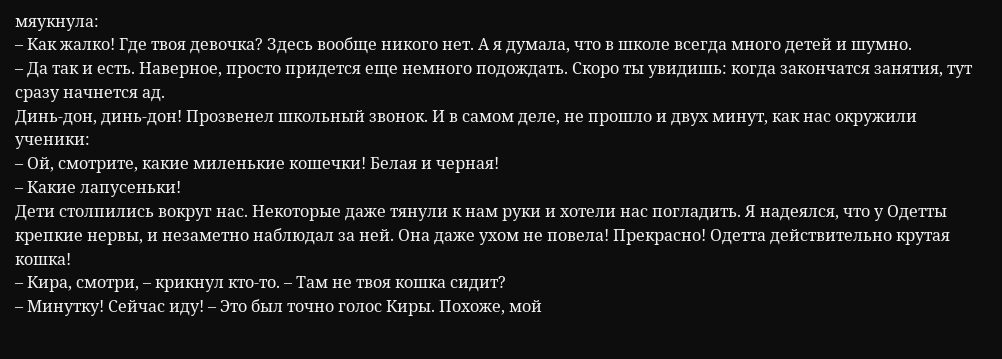мяукнула:
– Как жалко! Где твоя девочка? Здесь вообще никого нет. А я думала, что в школе всегда много детей и шумно.
– Да так и есть. Наверное, просто придется еще немного подождать. Скоро ты увидишь: когда закончатся занятия, тут сразу начнется ад.
Динь-дон, динь-дон! Прозвенел школьный звонок. И в самом деле, не прошло и двух минут, как нас окружили ученики:
– Ой, смотрите, какие миленькие кошечки! Белая и черная!
– Какие лапусеньки!
Дети столпились вокруг нас. Некоторые даже тянули к нам руки и хотели нас погладить. Я надеялся, что у Одетты крепкие нервы, и незаметно наблюдал за ней. Она даже ухом не повела! Прекрасно! Одетта действительно крутая кошка!
– Кира, смотри, – крикнул кто-то. – Там не твоя кошка сидит?
– Минутку! Сейчас иду! – Это был точно голос Киры. Похоже, мой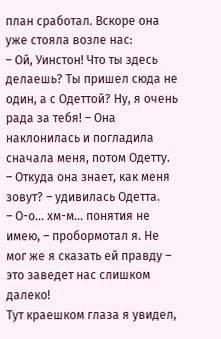план сработал. Вскоре она уже стояла возле нас:
– Ой, Уинстон! Что ты здесь делаешь? Ты пришел сюда не один, а с Одеттой? Ну, я очень рада за тебя! – Она наклонилась и погладила сначала меня, потом Одетту.
– Откуда она знает, как меня зовут? – удивилась Одетта.
– О-о… хм-м… понятия не имею, – пробормотал я. Не мог же я сказать ей правду – это заведет нас слишком далеко!
Тут краешком глаза я увидел,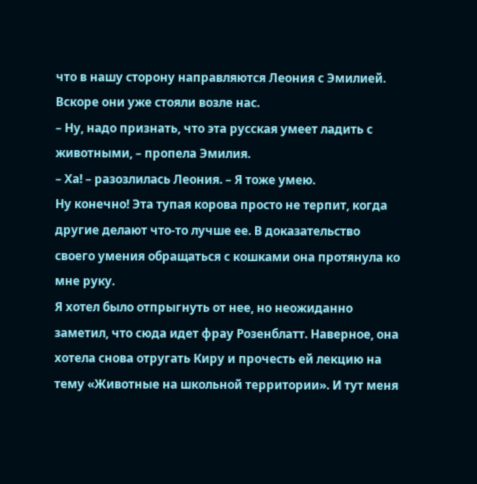что в нашу сторону направляются Леония с Эмилией. Вскоре они уже стояли возле нас.
– Ну, надо признать, что эта русская умеет ладить с животными, – пропела Эмилия.
– Ха! – разозлилась Леония. – Я тоже умею.
Ну конечно! Эта тупая корова просто не терпит, когда другие делают что-то лучше ее. В доказательство своего умения обращаться с кошками она протянула ко мне руку.
Я хотел было отпрыгнуть от нее, но неожиданно заметил, что сюда идет фрау Розенблатт. Наверное, она хотела снова отругать Киру и прочесть ей лекцию на тему «Животные на школьной территории». И тут меня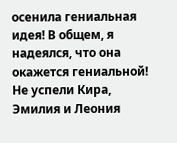осенила гениальная идея! В общем, я надеялся, что она окажется гениальной!
Не успели Кира, Эмилия и Леония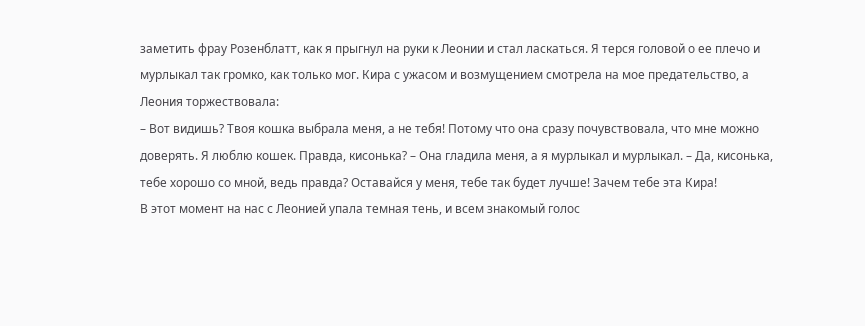заметить фрау Розенблатт, как я прыгнул на руки к Леонии и стал ласкаться. Я терся головой о ее плечо и мурлыкал так громко, как только мог. Кира с ужасом и возмущением смотрела на мое предательство, а Леония торжествовала:
– Вот видишь? Твоя кошка выбрала меня, а не тебя! Потому что она сразу почувствовала, что мне можно доверять. Я люблю кошек. Правда, кисонька? – Она гладила меня, а я мурлыкал и мурлыкал. – Да, кисонька, тебе хорошо со мной, ведь правда? Оставайся у меня, тебе так будет лучше! Зачем тебе эта Кира!
В этот момент на нас с Леонией упала темная тень, и всем знакомый голос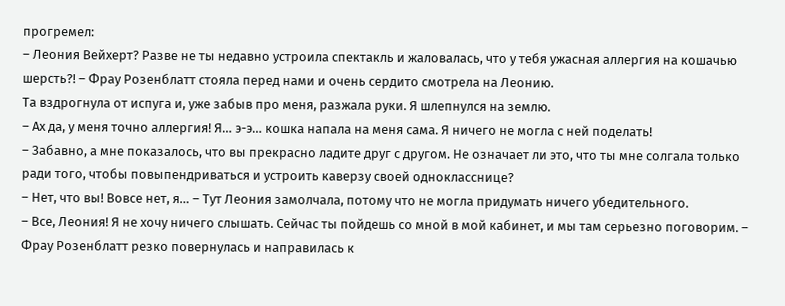прогремел:
– Леония Вейхерт? Разве не ты недавно устроила спектакль и жаловалась, что у тебя ужасная аллергия на кошачью шерсть?! – Фрау Розенблатт стояла перед нами и очень сердито смотрела на Леонию.
Та вздрогнула от испуга и, уже забыв про меня, разжала руки. Я шлепнулся на землю.
– Ах да, у меня точно аллергия! Я… э-э… кошка напала на меня сама. Я ничего не могла с ней поделать!
– Забавно, а мне показалось, что вы прекрасно ладите друг с другом. Не означает ли это, что ты мне солгала только ради того, чтобы повыпендриваться и устроить каверзу своей однокласснице?
– Нет, что вы! Вовсе нет, я… – Тут Леония замолчала, потому что не могла придумать ничего убедительного.
– Все, Леония! Я не хочу ничего слышать. Сейчас ты пойдешь со мной в мой кабинет, и мы там серьезно поговорим. – Фрау Розенблатт резко повернулась и направилась к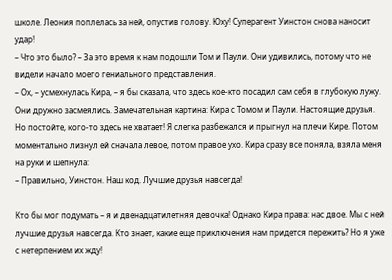школе. Леония поплелась за ней, опустив голову. Юху! Суперагент Уинстон снова наносит удар!
– Что это было? – За это время к нам подошли Том и Паули. Они удивились, потому что не видели начало моего гениального представления.
– Ох, – усмехнулась Кира, – я бы сказала, что здесь кое-кто посадил сам себя в глубокую лужу.
Они дружно засмеялись. Замечательная картина: Кира с Томом и Паули. Настоящие друзья.
Но постойте, кого-то здесь не хватает! Я слегка разбежался и прыгнул на плечи Кире. Потом моментально лизнул ей сначала левое, потом правое ухо. Кира сразу все поняла, взяла меня на руки и шепнула:
– Правильно, Уинстон. Наш код. Лучшие друзья навсегда!

Кто бы мог подумать – я и двенадцатилетняя девочка! Однако Кира права: нас двое. Мы с ней лучшие друзья навсегда. Кто знает, какие еще приключения нам придется пережить? Но я уже с нетерпением их жду!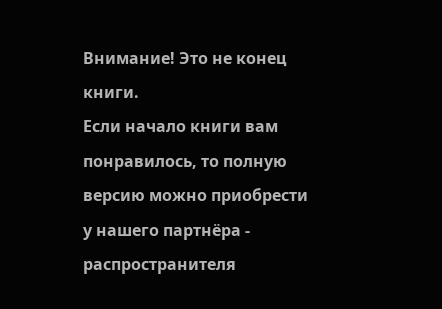Внимание! Это не конец книги.
Если начало книги вам понравилось, то полную версию можно приобрести у нашего партнёра - распространителя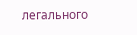легального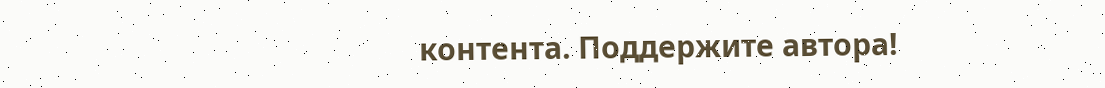контента. Поддержите автора!